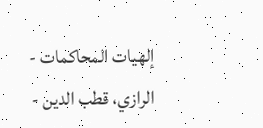إلهيات المحاكمات - الرازي، قطب الدين -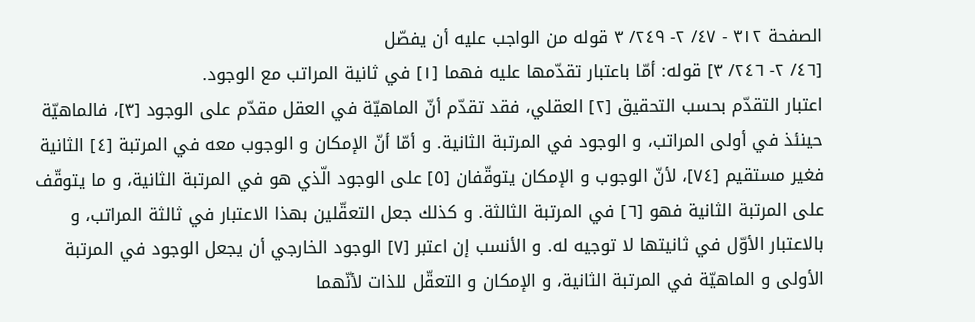الصفحة ٣١٢ - ٤٧/ ٢- ٢٤٩/ ٣ قوله من الواجب عليه أن يفصّل
[٤٦/ ٢- ٢٤٦/ ٣] قوله: أمّا باعتبار تقدّمها عليه فهما [١] في ثانية المراتب مع الوجود.
اعتبار التقدّم بحسب التحقيق [٢] العقلي، فقد تقدّم أنّ الماهيّة في العقل مقدّم على الوجود [٣]، فالماهيّة حينئذ في أولى المراتب، و الوجود في المرتبة الثانية. و أمّا أنّ الإمكان و الوجوب معه في المرتبة [٤] الثانية فغير مستقيم [٧٤]، لأنّ الوجوب و الإمكان يتوقّفان [٥] على الوجود الّذي هو في المرتبة الثانية، و ما يتوقّف على المرتبة الثانية فهو [٦] في المرتبة الثالثة. و كذلك جعل التعقّلين بهذا الاعتبار في ثالثة المراتب، و بالاعتبار الأوّل في ثانيتها لا توجيه له. و الأنسب إن اعتبر [٧] الوجود الخارجي أن يجعل الوجود في المرتبة الأولى و الماهيّة في المرتبة الثانية، و الإمكان و التعقّل للذات لأنّهما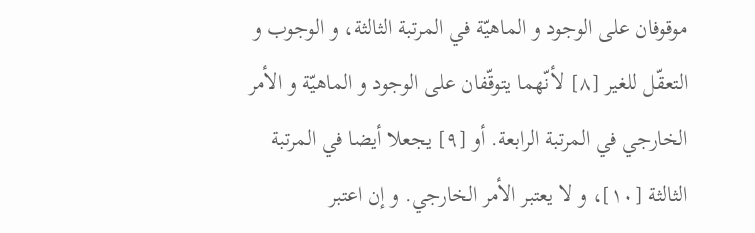موقوفان على الوجود و الماهيّة في المرتبة الثالثة، و الوجوب و التعقّل للغير [٨] لأنّهما يتوقّفان على الوجود و الماهيّة و الأمر الخارجي في المرتبة الرابعة. أو [٩] يجعلا أيضا في المرتبة الثالثة [١٠]، و لا يعتبر الأمر الخارجي. و إن اعتبر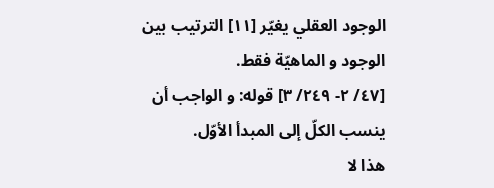الوجود العقلي يغيّر [١١] الترتيب بين الوجود و الماهيّة فقط.
[٤٧/ ٢- ٢٤٩/ ٣] قوله: و الواجب أن ينسب الكلّ إلى المبدأ الأوّل.
هذا لا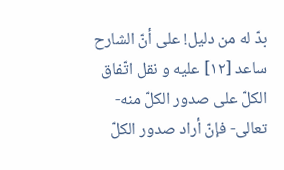بدّ له من دليل! على أنّ الشارح ساعد [١٢] عليه و نقل اتّفاق الكلّ على صدور الكلّ منه- تعالى- فإنّ أراد صدور الكلّ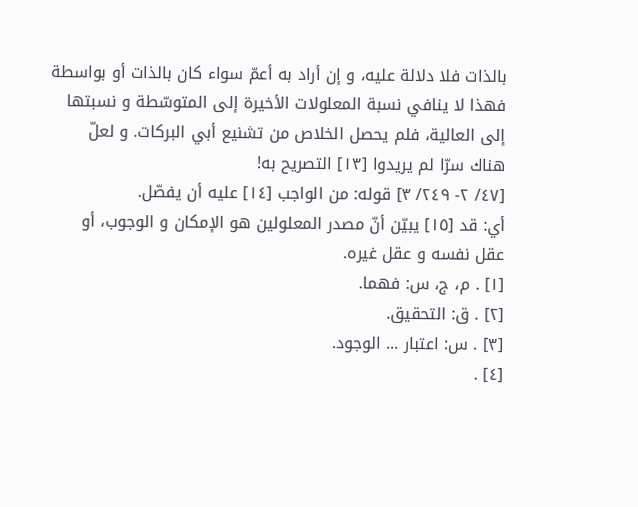بالذات فلا دلالة عليه، و إن أراد به أعمّ سواء كان بالذات أو بواسطة فهذا لا ينافي نسبة المعلولات الأخيرة إلى المتوسّطة و نسبتها إلى العالية، فلم يحصل الخلاص من تشنيع أبي البركات. و لعلّ هناك سرّا لم يريدوا [١٣] التصريح به!
[٤٧/ ٢- ٢٤٩/ ٣] قوله: من الواجب [١٤] عليه أن يفصّل.
أي: قد [١٥] يبيّن أنّ مصدر المعلولين هو الإمكان و الوجوب، أو عقل نفسه و عقل غيره.
[١] . م، ج، س: فهما.
[٢] . ق: التحقيق.
[٣] . س: اعتبار ... الوجود.
[٤] .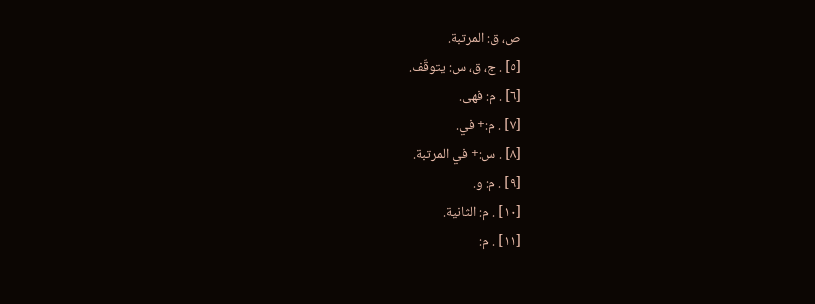ص، ق: المرتبة.
[٥] . ج، ق، س: يتوقّف.
[٦] . م: فهى.
[٧] . م:+ في.
[٨] . س:+ في المرتبة.
[٩] . م: و.
[١٠] . م: الثانية.
[١١] . م: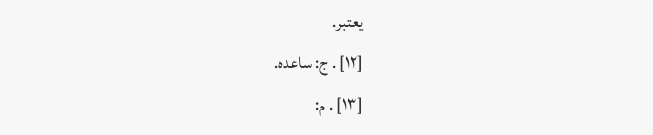يعتبر.
[١٢] . ج: ساعده.
[١٣] . م: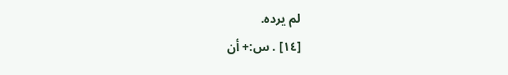لم يرده.
[١٤] . س:+ أن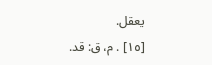يعقل.
[١٥] . م، ق: قد.